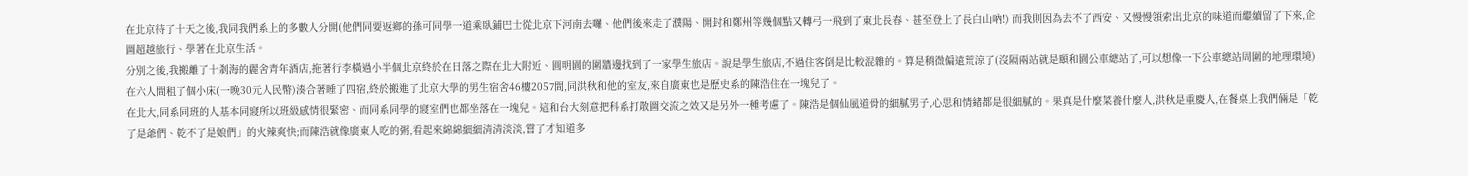在北京待了十天之後,我同我們系上的多數人分開(他們同要返鄉的孫可同學一道乘臥鋪巴士從北京下河南去囉、他們後來走了濮陽、開封和鄭州等幾個點又轉弓一飛到了東北長春、甚至登上了長白山吶!) 而我則因為去不了西安、又慢慢領索出北京的味道而繼續留了下來,企圖超越旅行、學著在北京生活。
分別之後,我搬離了十剎海的麗舍青年酒店,拖著行李橫過小半個北京終於在日落之際在北大附近、圓明園的圍牆邊找到了一家學生旅店。說是學生旅店,不過住客倒是比較混雜的。算是稍微偏遠荒涼了(沒隔兩站就是頤和園公車總站了,可以想像一下公車總站周圍的地理環境) 在六人間租了個小床(一晚30元人民幣)湊合著睡了四宿,終於搬進了北京大學的男生宿舍46樓2057間,同洪秋和他的室友,來自廣東也是歷史系的陳浩住在一塊兒了。
在北大,同系同班的人基本同寢所以班級感情很緊密、而同系同學的寢室們也都坐落在一塊兒。這和台大刻意把科系打散圖交流之效又是另外一種考慮了。陳浩是個仙風道骨的細膩男子,心思和情緒都是很細膩的。果真是什麼菜養什麼人,洪秋是重慶人,在餐桌上我們倆是「乾了是爺們、乾不了是娘們」的火辣爽快;而陳浩就像廣東人吃的粥,看起來綿綿細細清清淡淡,嘗了才知道多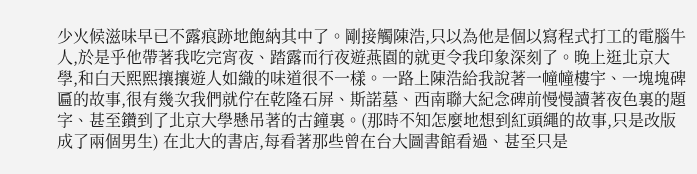少火候滋味早已不露痕跡地飽納其中了。剛接觸陳浩,只以為他是個以寫程式打工的電腦牛人,於是乎他帶著我吃完宵夜、踏露而行夜遊燕園的就更令我印象深刻了。晚上逛北京大學,和白天熙熙攘攘遊人如織的味道很不一樣。一路上陳浩給我說著一幢幢樓宇、一塊塊碑匾的故事,很有幾次我們就佇在乾隆石屏、斯諾墓、西南聯大紀念碑前慢慢讀著夜色裏的題字、甚至鑽到了北京大學懸吊著的古鐘裏。(那時不知怎麼地想到紅頭繩的故事,只是改版成了兩個男生) 在北大的書店,每看著那些曾在台大圖書館看過、甚至只是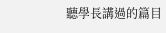聽學長講過的篇目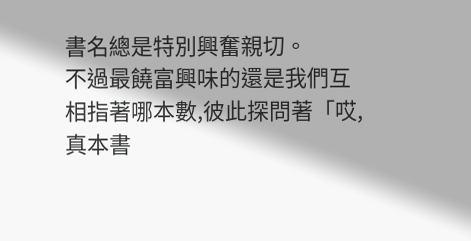書名總是特別興奮親切。
不過最饒富興味的還是我們互相指著哪本數,彼此探問著「哎,真本書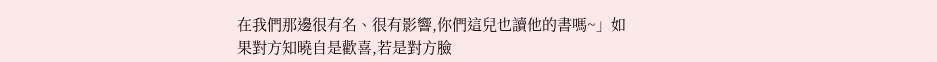在我們那邊很有名、很有影響,你們這兒也讀他的書嗎~」如果對方知曉自是歡喜,若是對方臉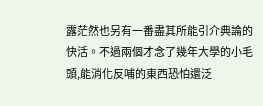露茫然也另有一番盡其所能引介典論的快活。不過兩個才念了幾年大學的小毛頭,能消化反哺的東西恐怕還泛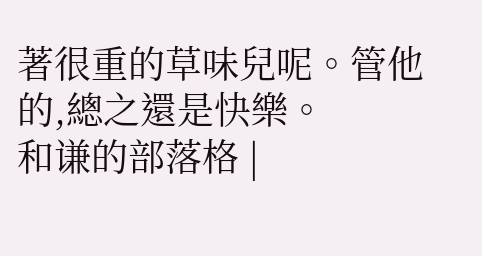著很重的草味兒呢。管他的,總之還是快樂。
和谦的部落格 |